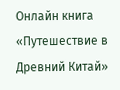Онлайн книга «Путешествие в Древний Китай»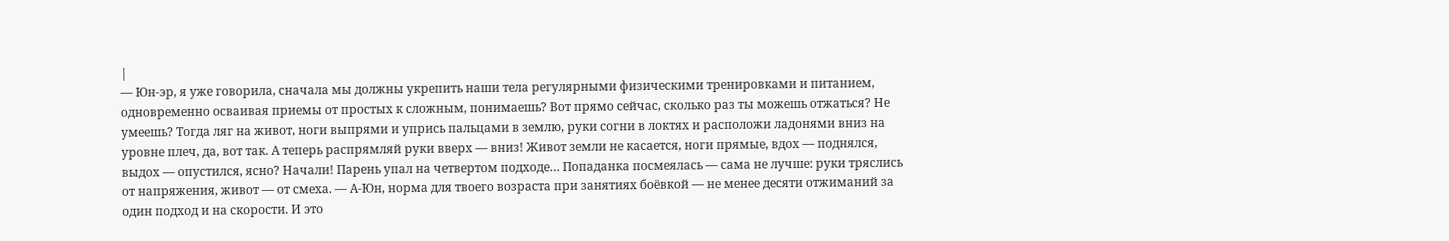|
— Юн-эр, я уже говорила, сначала мы должны укрепить наши тела регулярными физическими тренировками и питанием, одновременно осваивая приемы от простых к сложным, понимаешь? Вот прямо сейчас, сколько раз ты можешь отжаться? Не умеешь? Тогда ляг на живот, ноги выпрями и упрись пальцами в землю, руки согни в локтях и расположи ладонями вниз на уровне плеч, да, вот так. А теперь распрямляй руки вверх — вниз! Живот земли не касается, ноги прямые, вдох — поднялся, выдох — опустился, ясно? Начали! Парень упал на четвертом подходе… Попаданка посмеялась — сама не лучше: руки тряслись от напряжения, живот — от смеха. — А-Юн, норма для твоего возраста при занятиях боёвкой — не менее десяти отжиманий за один подход и на скорости. И это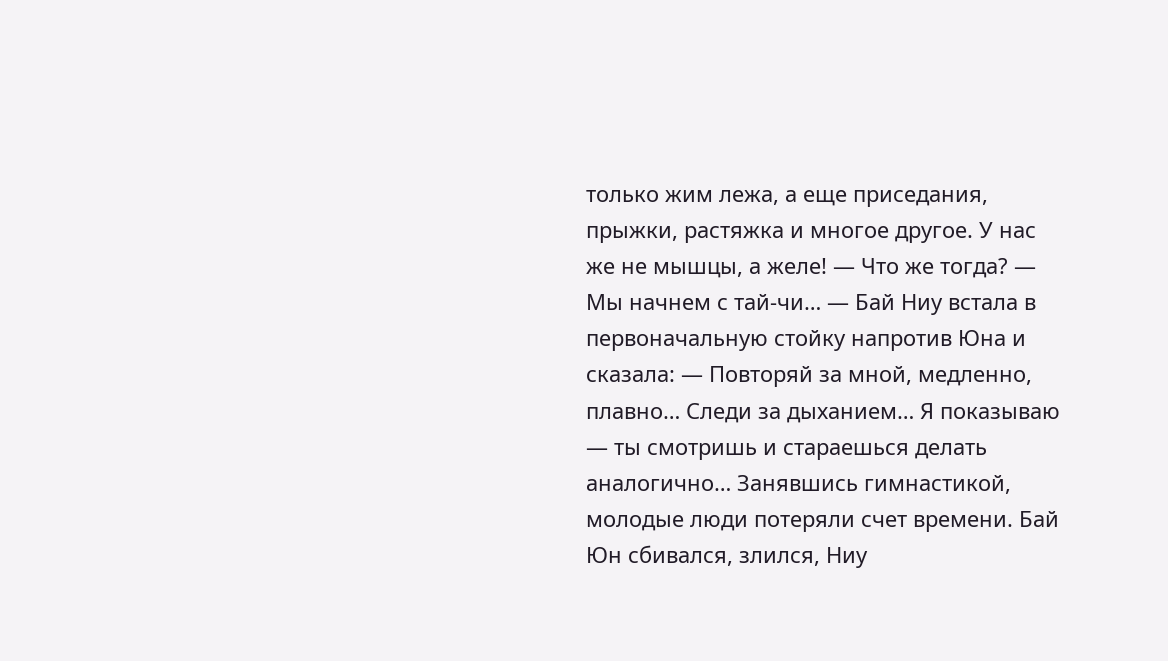только жим лежа, а еще приседания, прыжки, растяжка и многое другое. У нас же не мышцы, а желе! — Что же тогда? — Мы начнем с тай-чи… — Бай Ниу встала в первоначальную стойку напротив Юна и сказала: — Повторяй за мной, медленно, плавно… Следи за дыханием… Я показываю — ты смотришь и стараешься делать аналогично… Занявшись гимнастикой, молодые люди потеряли счет времени. Бай Юн сбивался, злился, Ниу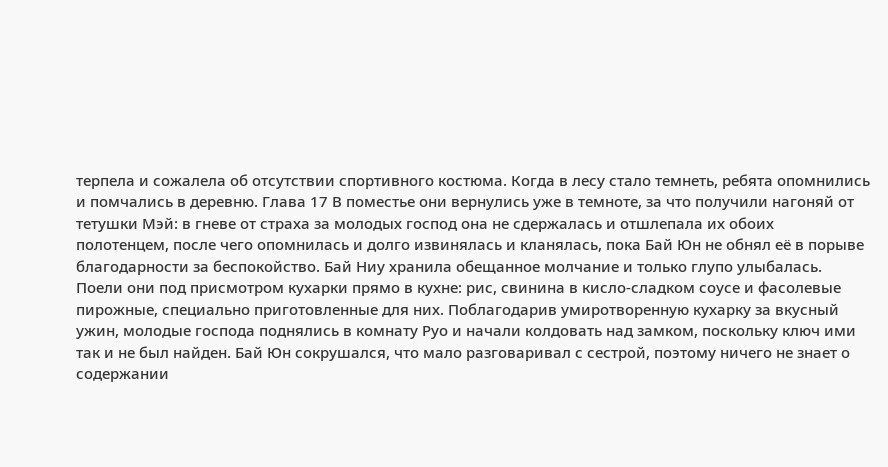терпела и сожалела об отсутствии спортивного костюма. Когда в лесу стало темнеть, ребята опомнились и помчались в деревню. Глава 17 В поместье они вернулись уже в темноте, за что получили нагоняй от тетушки Мэй: в гневе от страха за молодых господ она не сдержалась и отшлепала их обоих полотенцем, после чего опомнилась и долго извинялась и кланялась, пока Бай Юн не обнял её в порыве благодарности за беспокойство. Бай Ниу хранила обещанное молчание и только глупо улыбалась. Поели они под присмотром кухарки прямо в кухне: рис, свинина в кисло-сладком соусе и фасолевые пирожные, специально приготовленные для них. Поблагодарив умиротворенную кухарку за вкусный ужин, молодые господа поднялись в комнату Руо и начали колдовать над замком, поскольку ключ ими так и не был найден. Бай Юн сокрушался, что мало разговаривал с сестрой, поэтому ничего не знает о содержании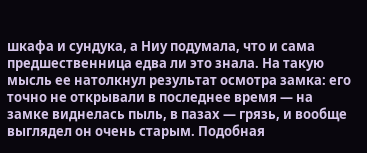шкафа и сундука, а Ниу подумала, что и сама предшественница едва ли это знала. На такую мысль ее натолкнул результат осмотра замка: его точно не открывали в последнее время — на замке виднелась пыль, в пазах — грязь, и вообще выглядел он очень старым. Подобная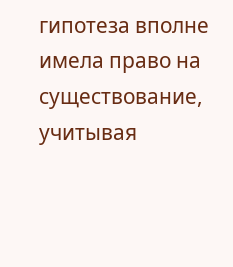гипотеза вполне имела право на существование, учитывая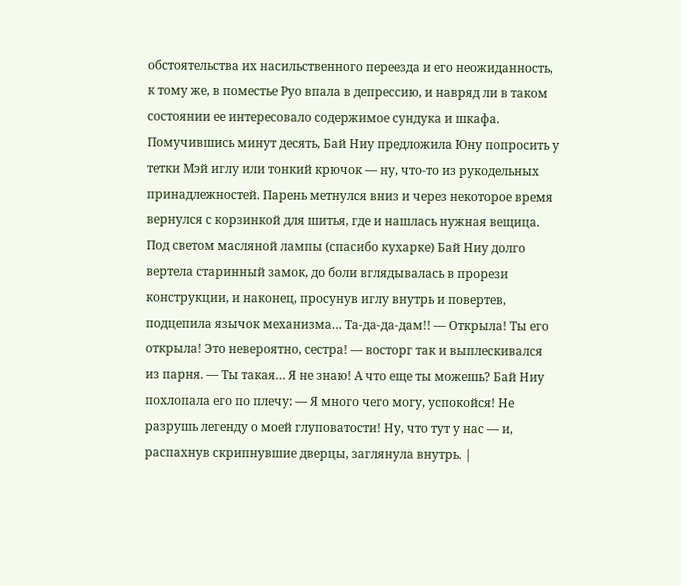обстоятельства их насильственного переезда и его неожиданность, к тому же, в поместье Руо впала в депрессию, и навряд ли в таком состоянии ее интересовало содержимое сундука и шкафа. Помучившись минут десять, Бай Ниу предложила Юну попросить у тетки Мэй иглу или тонкий крючок — ну, что-то из рукодельных принадлежностей. Парень метнулся вниз и через некоторое время вернулся с корзинкой для шитья, где и нашлась нужная вещица. Под светом масляной лампы (спасибо кухарке) Бай Ниу долго вертела старинный замок, до боли вглядывалась в прорези конструкции, и наконец, просунув иглу внутрь и повертев, подцепила язычок механизма… Та-да-да-дам!! — Открыла! Ты его открыла! Это невероятно, сестра! — восторг так и выплескивался из парня. — Ты такая… Я не знаю! А что еще ты можешь? Бай Ниу похлопала его по плечу: — Я много чего могу, успокойся! Не разрушь легенду о моей глуповатости! Ну, что тут у нас — и, распахнув скрипнувшие дверцы, заглянула внутрь. |